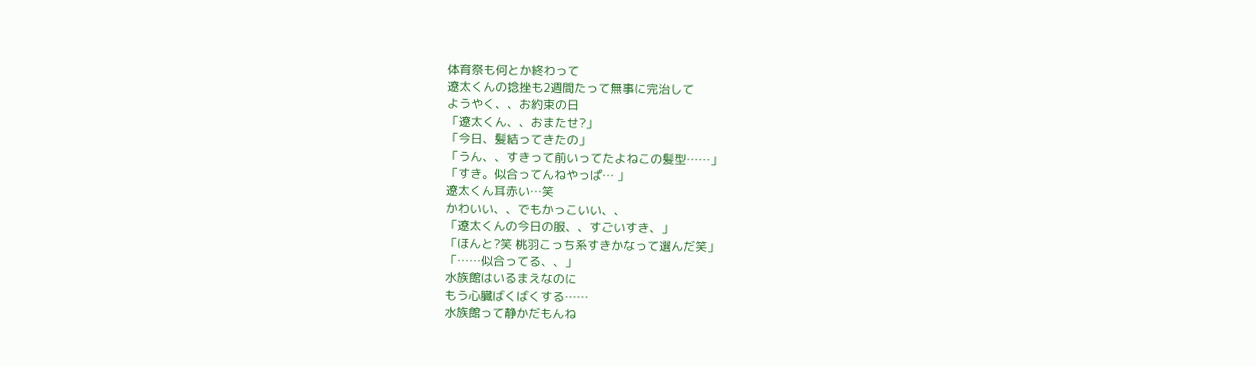体育祭も何とか終わって
遼太くんの捻挫も2週間たって無事に完治して
ようやく、、お約束の日
「遼太くん、、おまたせ?」
「今日、髪結ってきたの」
「うん、、すきって前いってたよねこの髪型……」
「すき。似合ってんねやっぱ… 」
遼太くん耳赤い…笑
かわいい、、でもかっこいい、、
「遼太くんの今日の服、、すごいすき、」
「ほんと?笑 桃羽こっち系すきかなって選んだ笑」
「……似合ってる、、」
水族館はいるまえなのに
もう心臓ばくばくする……
水族館って静かだもんね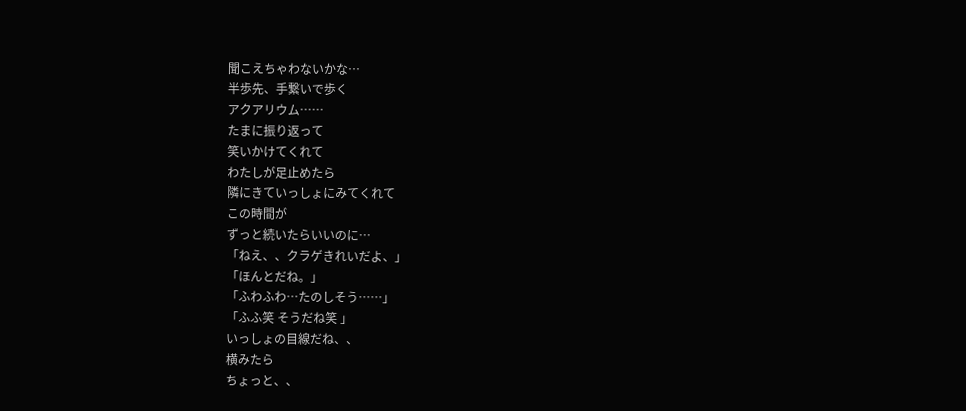聞こえちゃわないかな…
半歩先、手繋いで歩く
アクアリウム……
たまに振り返って
笑いかけてくれて
わたしが足止めたら
隣にきていっしょにみてくれて
この時間が
ずっと続いたらいいのに…
「ねえ、、クラゲきれいだよ、」
「ほんとだね。」
「ふわふわ…たのしそう……」
「ふふ笑 そうだね笑 」
いっしょの目線だね、、
横みたら
ちょっと、、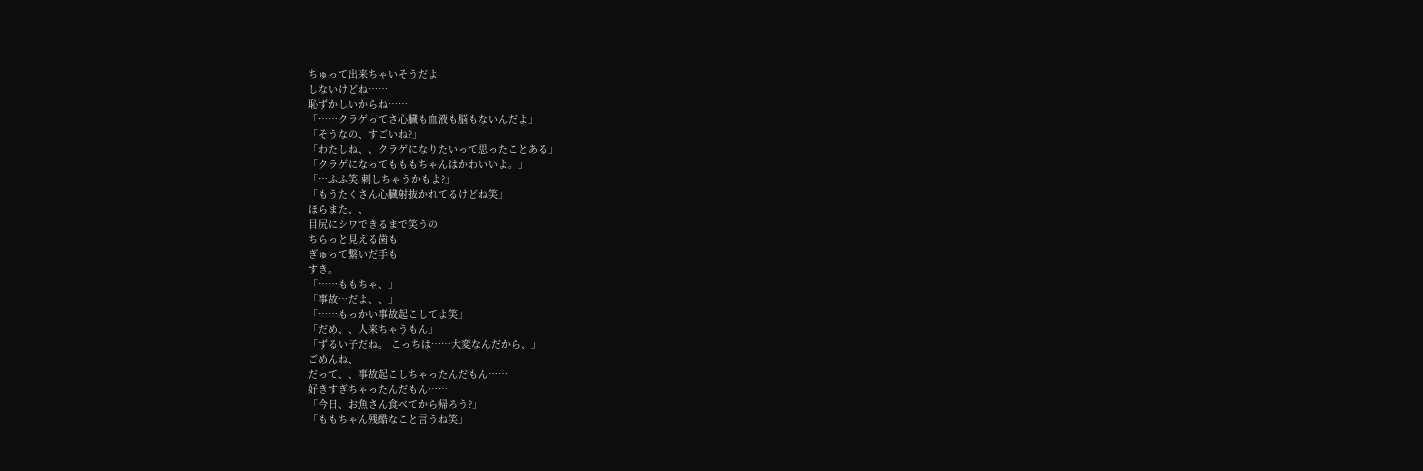ちゅって出来ちゃいそうだよ
しないけどね……
恥ずかしいからね……
「……クラゲってさ心臓も血液も脳もないんだよ」
「そうなの、すごいね?」
「わたしね、、クラゲになりたいって思ったことある」
「クラゲになってもももちゃんはかわいいよ。」
「…ふふ笑 刺しちゃうかもよ?」
「もうたくさん心臓射抜かれてるけどね笑」
ほらまた、、
目尻にシワできるまで笑うの
ちらっと見える歯も
ぎゅって繋いだ手も
すき。
「……ももちゃ、」
「事故…だよ、、」
「……もっかい事故起こしてよ笑」
「だめ、、人来ちゃうもん」
「ずるい子だね。 こっちは……大変なんだから、」
ごめんね、
だって、、事故起こしちゃったんだもん……
好きすぎちゃったんだもん……
「今日、お魚さん食べてから帰ろう?」
「ももちゃん残酷なこと言うね笑」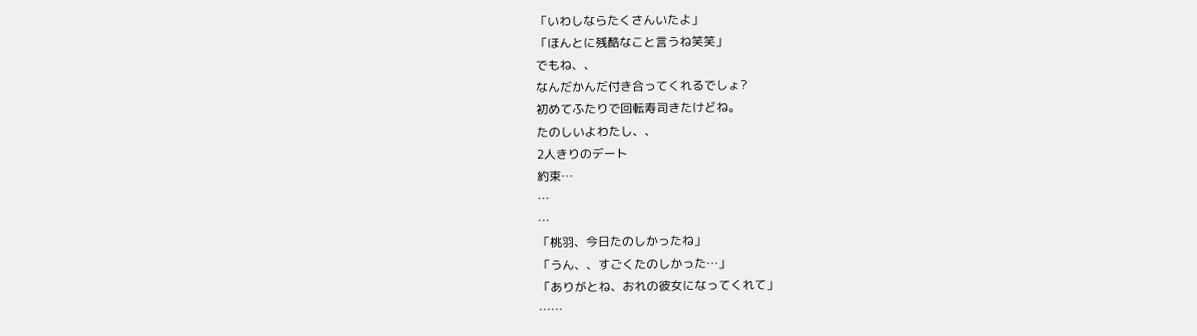「いわしならたくさんいたよ」
「ほんとに残酷なこと言うね笑笑」
でもね、、
なんだかんだ付き合ってくれるでしょ?
初めてふたりで回転寿司きたけどね。
たのしいよわたし、、
2人きりのデート
約束…
…
…
「桃羽、今日たのしかったね」
「うん、、すごくたのしかった…」
「ありがとね、おれの彼女になってくれて」
……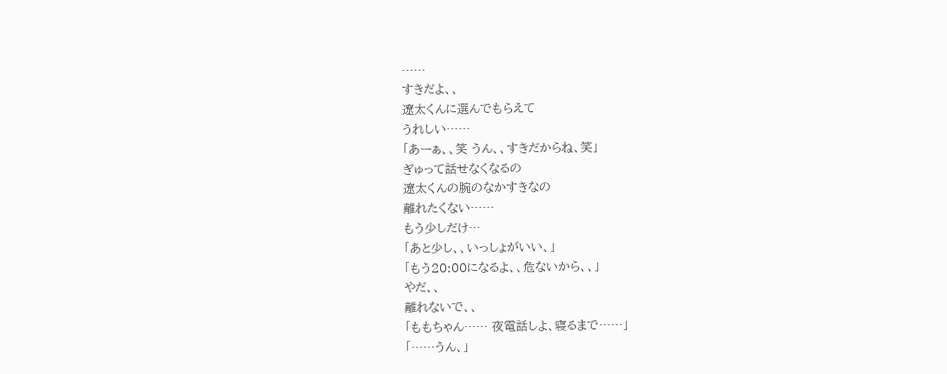……
すきだよ、、
遼太くんに選んでもらえて
うれしい……
「あーぁ、、笑 うん、、すきだからね、笑」
ぎゅって話せなくなるの
遼太くんの腕のなかすきなの
離れたくない……
もう少しだけ…
「あと少し、、いっしょがいい、」
「もう20:00になるよ、、危ないから、、」
やだ、、
離れないで、、
「ももちゃん…… 夜電話しよ、寝るまで……」
「……うん、」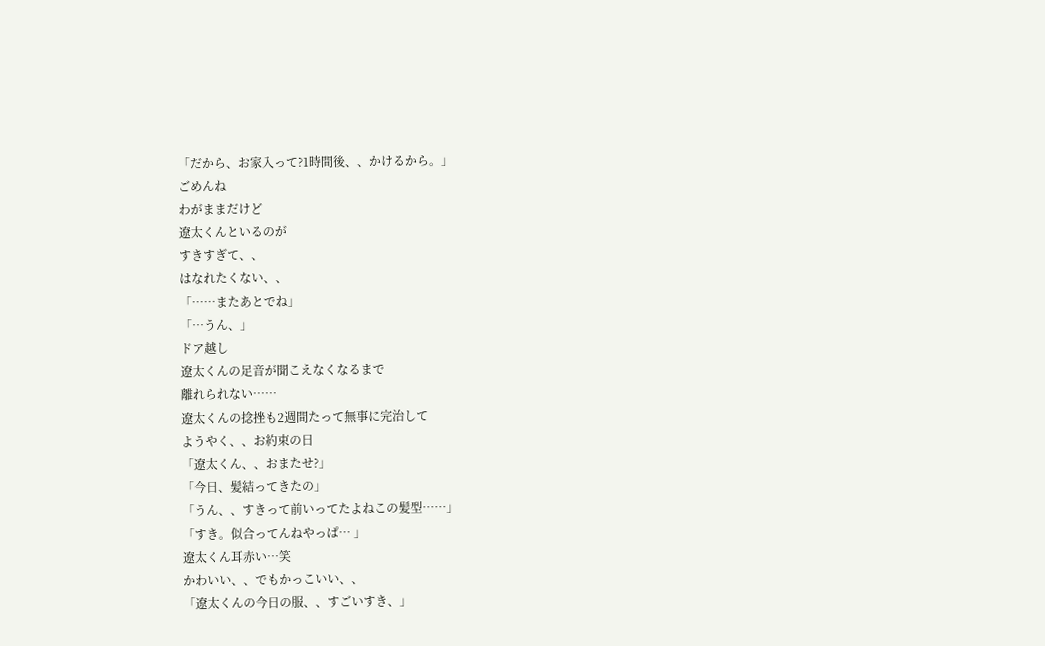「だから、お家入って?1時間後、、かけるから。」
ごめんね
わがままだけど
遼太くんといるのが
すきすぎて、、
はなれたくない、、
「……またあとでね」
「…うん、」
ドア越し
遼太くんの足音が聞こえなくなるまで
離れられない……
遼太くんの捻挫も2週間たって無事に完治して
ようやく、、お約束の日
「遼太くん、、おまたせ?」
「今日、髪結ってきたの」
「うん、、すきって前いってたよねこの髪型……」
「すき。似合ってんねやっぱ… 」
遼太くん耳赤い…笑
かわいい、、でもかっこいい、、
「遼太くんの今日の服、、すごいすき、」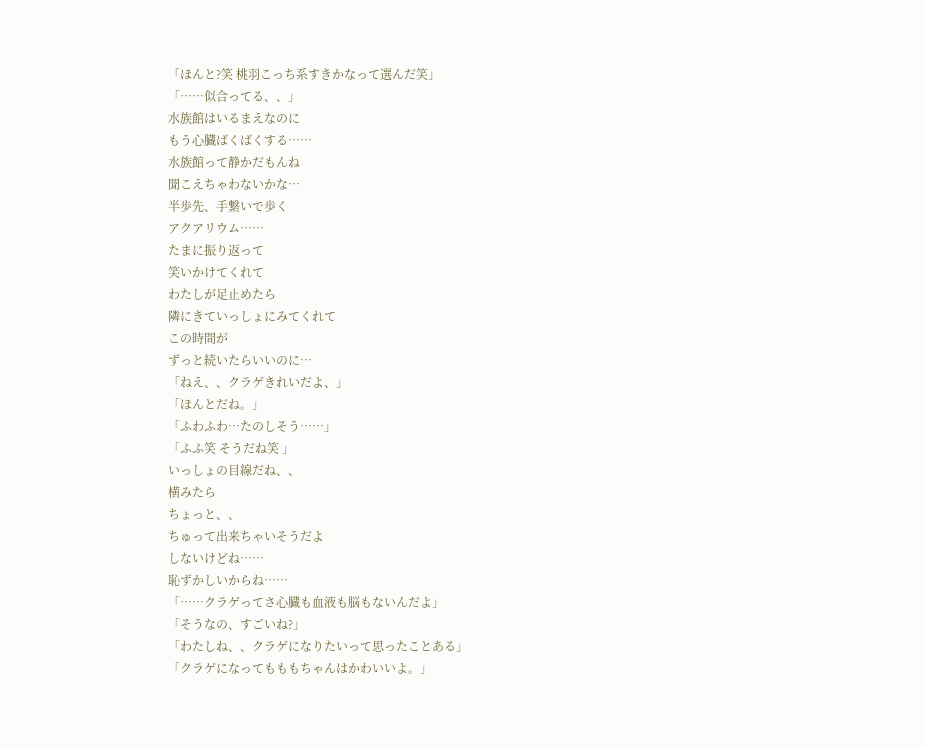「ほんと?笑 桃羽こっち系すきかなって選んだ笑」
「……似合ってる、、」
水族館はいるまえなのに
もう心臓ばくばくする……
水族館って静かだもんね
聞こえちゃわないかな…
半歩先、手繋いで歩く
アクアリウム……
たまに振り返って
笑いかけてくれて
わたしが足止めたら
隣にきていっしょにみてくれて
この時間が
ずっと続いたらいいのに…
「ねえ、、クラゲきれいだよ、」
「ほんとだね。」
「ふわふわ…たのしそう……」
「ふふ笑 そうだね笑 」
いっしょの目線だね、、
横みたら
ちょっと、、
ちゅって出来ちゃいそうだよ
しないけどね……
恥ずかしいからね……
「……クラゲってさ心臓も血液も脳もないんだよ」
「そうなの、すごいね?」
「わたしね、、クラゲになりたいって思ったことある」
「クラゲになってもももちゃんはかわいいよ。」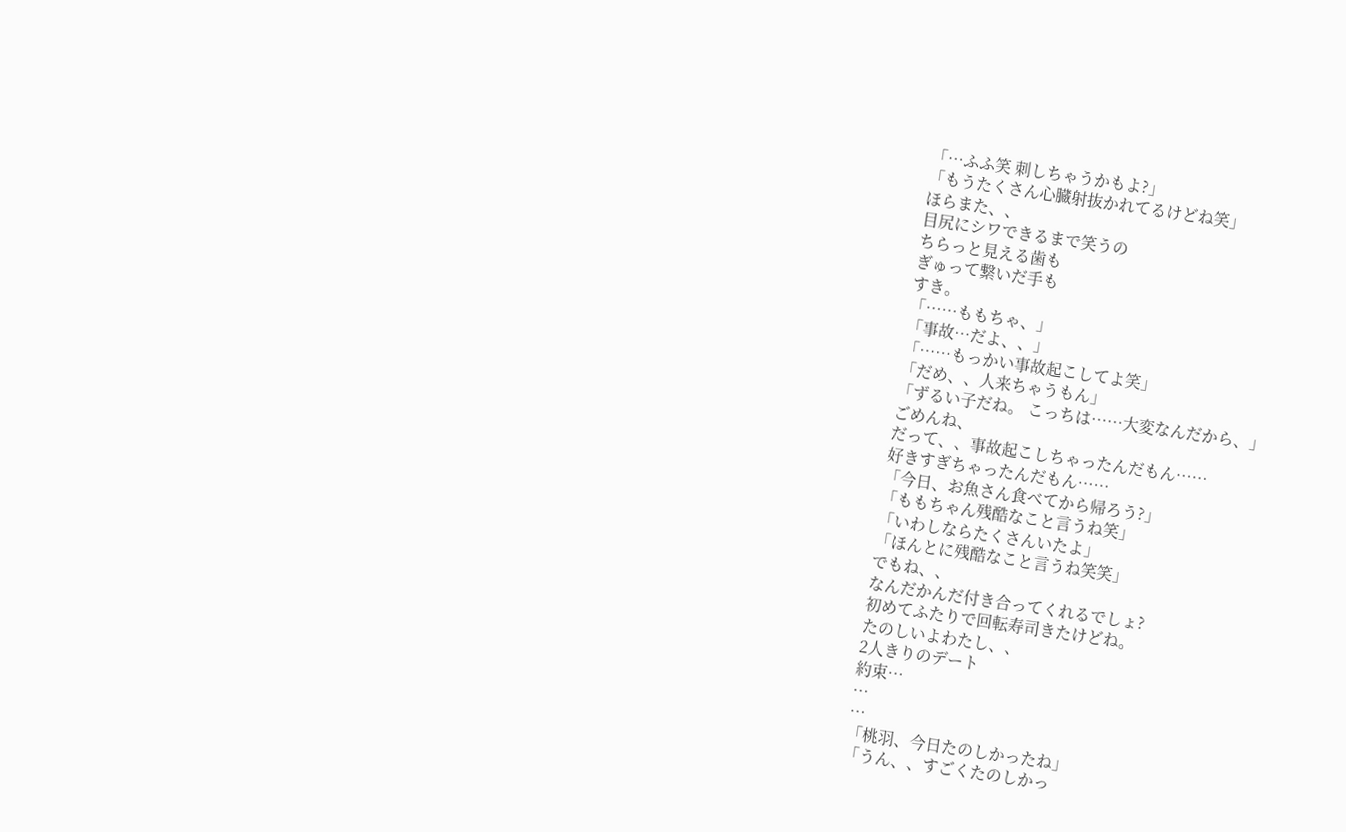「…ふふ笑 刺しちゃうかもよ?」
「もうたくさん心臓射抜かれてるけどね笑」
ほらまた、、
目尻にシワできるまで笑うの
ちらっと見える歯も
ぎゅって繋いだ手も
すき。
「……ももちゃ、」
「事故…だよ、、」
「……もっかい事故起こしてよ笑」
「だめ、、人来ちゃうもん」
「ずるい子だね。 こっちは……大変なんだから、」
ごめんね、
だって、、事故起こしちゃったんだもん……
好きすぎちゃったんだもん……
「今日、お魚さん食べてから帰ろう?」
「ももちゃん残酷なこと言うね笑」
「いわしならたくさんいたよ」
「ほんとに残酷なこと言うね笑笑」
でもね、、
なんだかんだ付き合ってくれるでしょ?
初めてふたりで回転寿司きたけどね。
たのしいよわたし、、
2人きりのデート
約束…
…
…
「桃羽、今日たのしかったね」
「うん、、すごくたのしかっ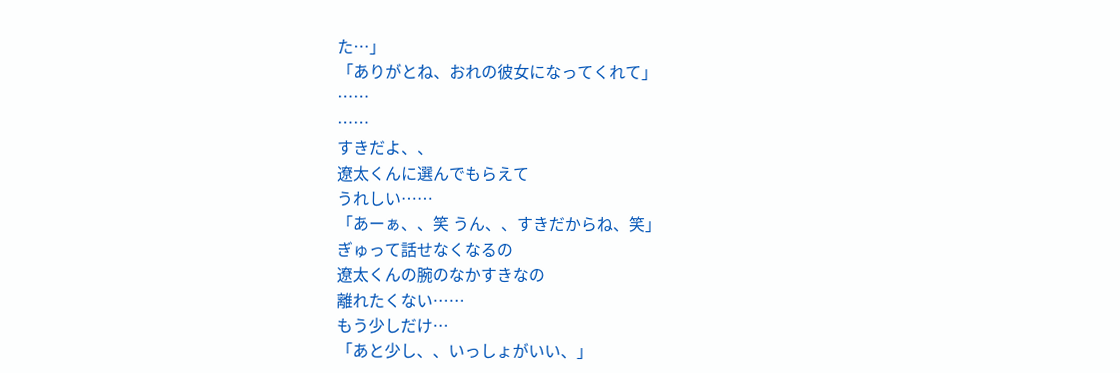た…」
「ありがとね、おれの彼女になってくれて」
……
……
すきだよ、、
遼太くんに選んでもらえて
うれしい……
「あーぁ、、笑 うん、、すきだからね、笑」
ぎゅって話せなくなるの
遼太くんの腕のなかすきなの
離れたくない……
もう少しだけ…
「あと少し、、いっしょがいい、」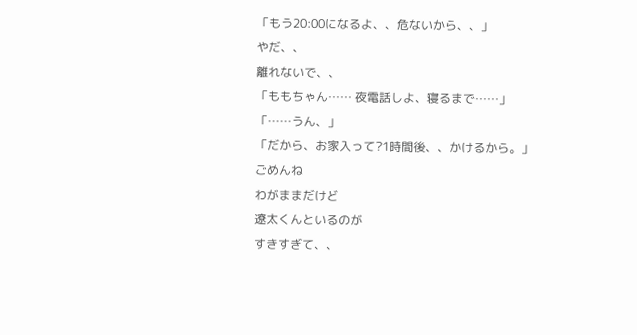「もう20:00になるよ、、危ないから、、」
やだ、、
離れないで、、
「ももちゃん…… 夜電話しよ、寝るまで……」
「……うん、」
「だから、お家入って?1時間後、、かけるから。」
ごめんね
わがままだけど
遼太くんといるのが
すきすぎて、、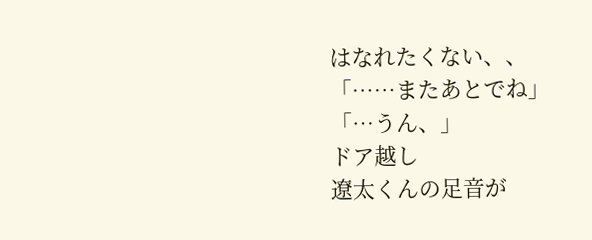はなれたくない、、
「……またあとでね」
「…うん、」
ドア越し
遼太くんの足音が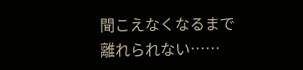聞こえなくなるまで
離れられない……